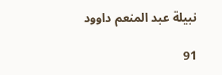نبيلة عبد المنعم داوود

91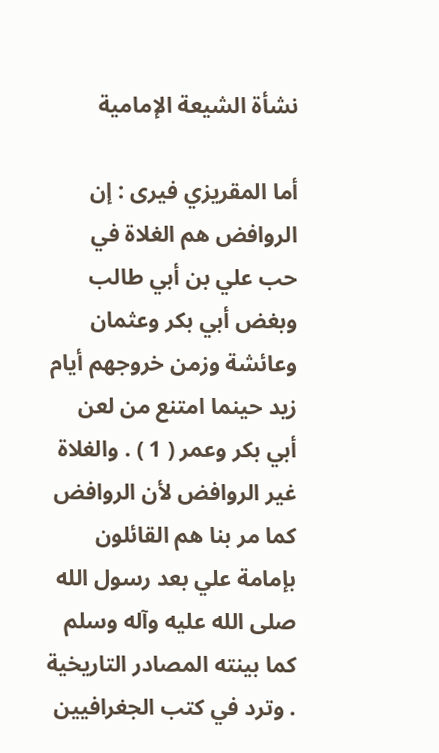نشأة الشيعة الإمامية

أما المقريزي فيرى : إن الروافض هم الغلاة في حب علي بن أبي طالب وبغض أبي بكر وعثمان وعائشة وزمن خروجهم أيام زيد حينما امتنع من لعن أبي بكر وعمر ( 1 ) . والغلاة غير الروافض لأن الروافض كما مر بنا هم القائلون بإمامة علي بعد رسول الله صلى الله عليه وآله وسلم كما بينته المصادر التاريخية . وترد في كتب الجغرافيين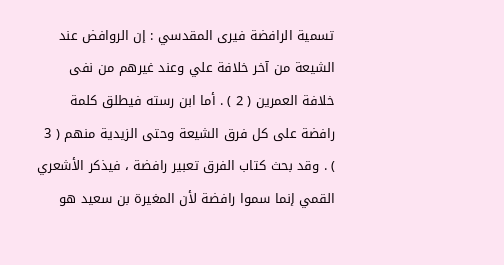تسمية الرافضة فيرى المقدسي : إن الروافض عند الشيعة من آخر خلافة علي وعند غيرهم من نفى خلافة العمرين ( 2 ) . أما ابن رسته فيطلق كلمة رافضة على كل فرق الشيعة وحتى الزيدية منهم ( 3 ) . وقد بحث كتاب الفرق تعبير رافضة ، فيذكر الأشعري القمي إنما سموا رافضة لأن المغيرة بن سعيد هو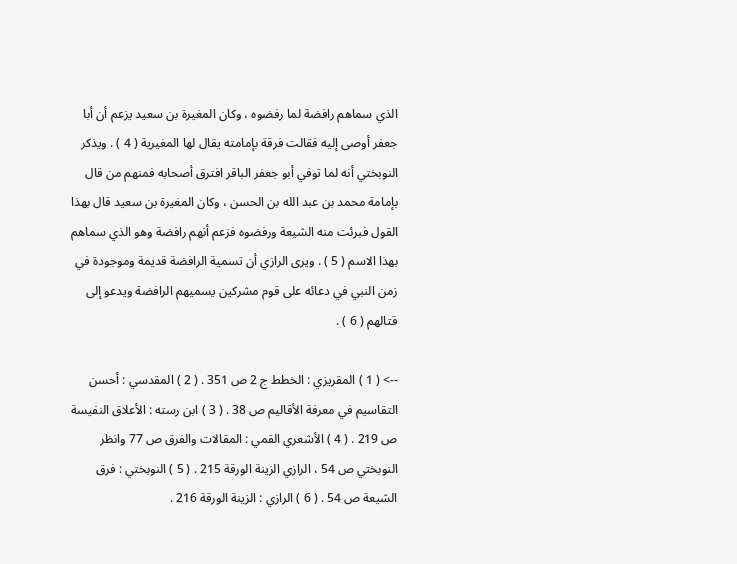الذي سماهم رافضة لما رفضوه ، وكان المغيرة بن سعيد يزعم أن أبا جعفر أوصى إليه فقالت فرقة بإمامته يقال لها المغيرية ( 4 ) . ويذكر النوبختي أنه لما توفي أبو جعفر الباقر افترق أصحابه فمنهم من قال بإمامة محمد بن عبد الله بن الحسن ، وكان المغيرة بن سعيد قال بهذا القول فبرئت منه الشيعة ورفضوه فزعم أنهم رافضة وهو الذي سماهم بهذا الاسم ( 5 ) . ويرى الرازي أن تسمية الرافضة قديمة وموجودة في زمن النبي في دعائه على قوم مشركين يسميهم الرافضة ويدعو إلى قتالهم ( 6 ) .

--> ( 1 ) المقريزي : الخطط ج 2 ص 351 . ( 2 ) المقدسي : أحسن التقاسيم في معرفة الأقاليم ص 38 . ( 3 ) ابن رسته : الأعلاق النفيسة ص 219 . ( 4 ) الأشعري القمي : المقالات والفرق ص 77 وانظر النوبختي ص 54 ، الرازي الزينة الورقة 215 . ( 5 ) النوبختي : فرق الشيعة ص 54 . ( 6 ) الرازي : الزينة الورقة 216 .